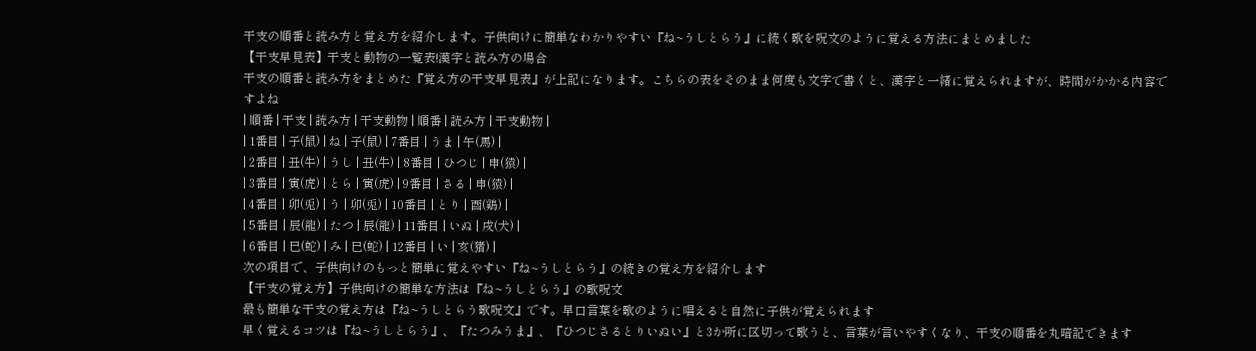干支の順番と読み方と覚え方を紹介します。子供向けに簡単なわかりやすい『ね~うしとらう』に続く歌を呪文のように覚える方法にまとめました
【干支早見表】干支と動物の一覧表!漢字と読み方の場合
干支の順番と読み方をまとめた『覚え方の干支早見表』が上記になります。こちらの表をそのまま何度も文字で書くと、漢字と一緒に覚えられますが、時間がかかる内容ですよね
| 順番 | 干支 | 読み方 | 干支動物 | 順番 | 読み方 | 干支動物 |
| 1番目 | 子(鼠) | ね | 子(鼠) | 7番目 | うま | 午(馬) |
| 2番目 | 丑(牛) | うし | 丑(牛) | 8番目 | ひつじ | 申(猿) |
| 3番目 | 寅(虎) | とら | 寅(虎) | 9番目 | さる | 申(猿) |
| 4番目 | 卯(兎) | う | 卯(兎) | 10番目 | とり | 酉(鶏) |
| 5番目 | 辰(龍) | たつ | 辰(龍) | 11番目 | いぬ | 戌(犬) |
| 6番目 | 巳(蛇) | み | 巳(蛇) | 12番目 | い | 亥(猪) |
次の項目で、子供向けのもっと簡単に覚えやすい『ね~うしとらう』の続きの覚え方を紹介します
【干支の覚え方】子供向けの簡単な方法は『ね~うしとらう』の歌呪文
最も簡単な干支の覚え方は『ね~うしとらう歌呪文』です。早口言葉を歌のように唱えると自然に子供が覚えられます
早く覚えるコツは『ね~うしとらう』、『たつみうま』、『ひつじさるとりいぬい』と3か所に区切って歌うと、言葉が言いやすくなり、干支の順番を丸暗記できます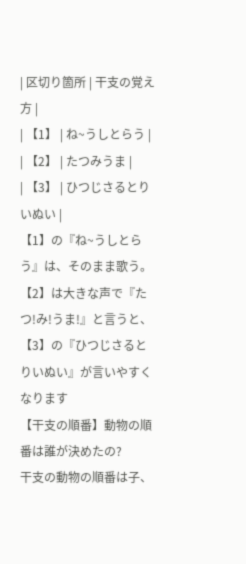| 区切り箇所 | 干支の覚え方 |
| 【1】 | ね~うしとらう |
| 【2】 | たつみうま |
| 【3】 | ひつじさるとりいぬい |
【1】の『ね~うしとらう』は、そのまま歌う。【2】は大きな声で『たつ!み!うま!』と言うと、【3】の『ひつじさるとりいぬい』が言いやすくなります
【干支の順番】動物の順番は誰が決めたの?
干支の動物の順番は子、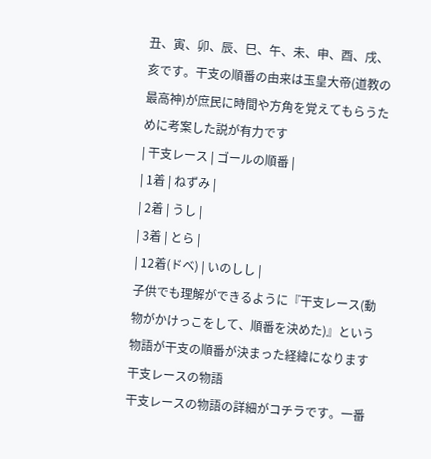丑、寅、卯、辰、巳、午、未、申、酉、戌、亥です。干支の順番の由来は玉皇大帝(道教の最高神)が庶民に時間や方角を覚えてもらうために考案した説が有力です
| 干支レース | ゴールの順番 |
| 1着 | ねずみ |
| 2着 | うし |
| 3着 | とら |
| 12着(ドベ) | いのしし |
子供でも理解ができるように『干支レース(動物がかけっこをして、順番を決めた)』という物語が干支の順番が決まった経緯になります
干支レースの物語
干支レースの物語の詳細がコチラです。一番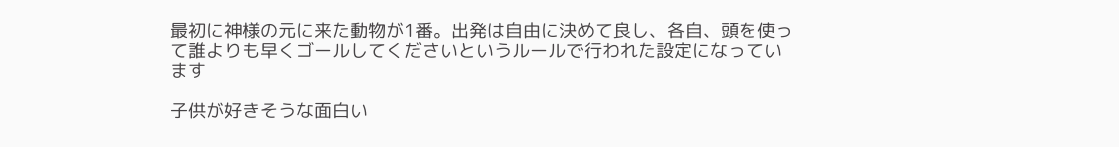最初に神様の元に来た動物が1番。出発は自由に決めて良し、各自、頭を使って誰よりも早くゴールしてくださいというルールで行われた設定になっています

子供が好きそうな面白い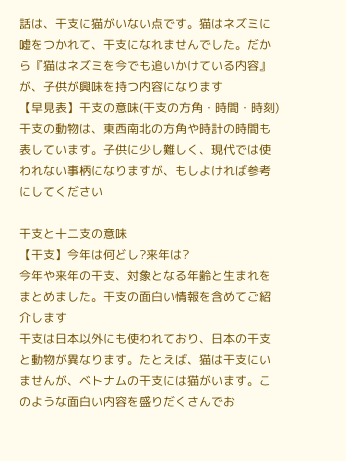話は、干支に猫がいない点です。猫はネズミに嘘をつかれて、干支になれませんでした。だから『猫はネズミを今でも追いかけている内容』が、子供が興味を持つ内容になります
【早見表】干支の意味(干支の方角・時間・時刻)
干支の動物は、東西南北の方角や時計の時間も表しています。子供に少し難しく、現代では使われない事柄になりますが、もしよければ参考にしてください

干支と十二支の意味
【干支】今年は何どし?来年は?
今年や来年の干支、対象となる年齢と生まれをまとめました。干支の面白い情報を含めてご紹介します
干支は日本以外にも使われており、日本の干支と動物が異なります。たとえば、猫は干支にいませんが、ベトナムの干支には猫がいます。このような面白い内容を盛りだくさんでお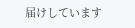届けしています